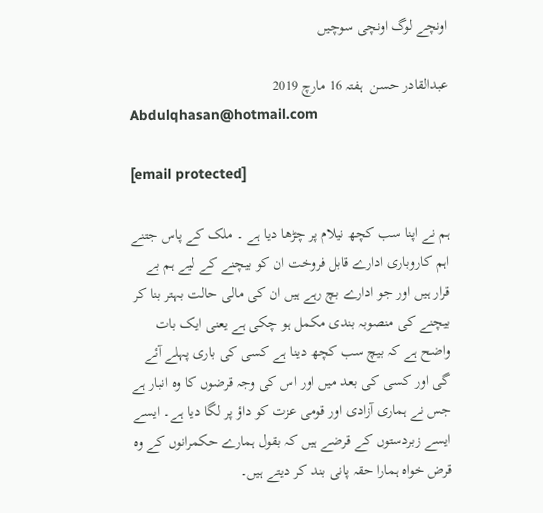اونچے لوگ اونچی سوچیں

عبدالقادر حسن  ہفتہ 16 مارچ 2019
Abdulqhasan@hotmail.com

[email protected]

ہم نے اپنا سب کچھ نیلام پر چڑھا دیا ہے ۔ ملک کے پاس جتنے اہم کاروباری ادارے قابل فروخت ان کو بیچنے کے لیے ہم بے قرار ہیں اور جو ادارے بچ رہے ہیں ان کی مالی حالت بہتر بنا کر بیچنے کی منصوبہ بندی مکمل ہو چکی ہے یعنی ایک بات واضح ہے کہ بیچ سب کچھ دینا ہے کسی کی باری پہلے آئے گی اور کسی کی بعد میں اور اس کی وجہ قرضوں کا وہ انبار ہے جس نے ہماری آزادی اور قومی عزت کو داؤ پر لگا دیا ہے۔ ایسے ایسے زبردستوں کے قرضے ہیں کہ بقول ہمارے حکمرانوں کے وہ قرض خواہ ہمارا حقہ پانی بند کر دیتے ہیں۔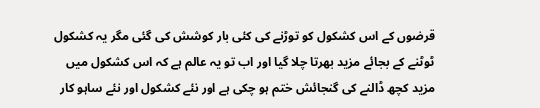قرضوں کے اس کشکول کو توڑنے کی کئی بار کوشش کی گئی مگر یہ کشکول ٹوٹنے کے بجائے مزید بھرتا چلا گیا اور اب تو یہ عالم ہے کہ اس کشکول میں مزید کچھ ڈالنے کی گنجائش ختم ہو چکی ہے اور نئے کشکول اور نئے ساہو کار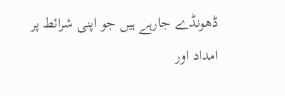ڈھونڈے جارہے ہیں جو اپنی شرائط پر امداد اور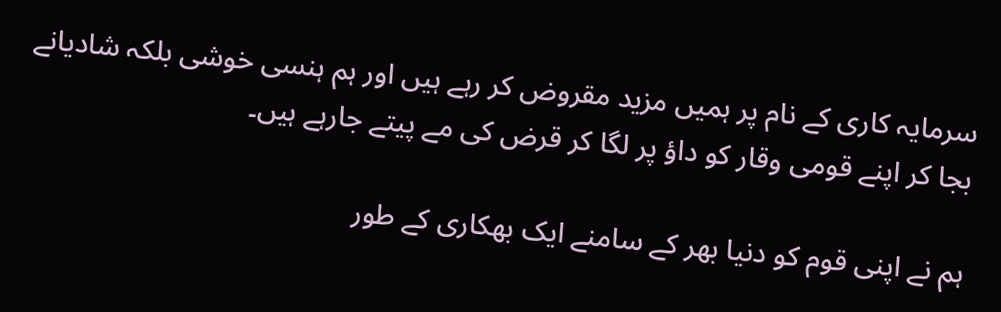سرمایہ کاری کے نام پر ہمیں مزید مقروض کر رہے ہیں اور ہم ہنسی خوشی بلکہ شادیانے بجا کر اپنے قومی وقار کو داؤ پر لگا کر قرض کی مے پیتے جارہے ہیں۔

ہم نے اپنی قوم کو دنیا بھر کے سامنے ایک بھکاری کے طور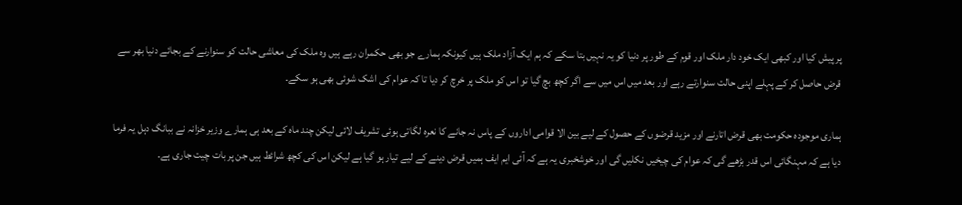پر پیش کیا اور کبھی ایک خود دار ملک اور قوم کے طور پر دنیا کو یہ نہیں بتا سکے کہ ہم ایک آزاد ملک ہیں کیونکہ ہمارے جو بھی حکمران رہے ہیں وہ ملک کی معاشی حالت کو سنوارنے کے بجائے دنیا بھر سے قرض حاصل کر کے پہلے اپنی حالت سنوارتے رہے اور بعد میں اس میں سے اگر کچھ بچ گیا تو اس کو ملک پر خرچ کر دیا تا کہ عوام کی اشک شوئی بھی ہو سکے۔

ہماری موجودہ حکومت بھی قرض اتارنے اور مزید قرضوں کے حصول کے لیے بین الا قوامی اداروں کے پاس نہ جانے کا نعرہ لگاتی ہوئی تشریف لائی لیکن چند ماہ کے بعد ہی ہمارے وزیر خزانہ نے ببانگ دہل یہ فرما دیا ہے کہ مہنگائی اس قدر بڑھے گی کہ عوام کی چیخیں نکلیں گی اور خوشخبری یہ ہے کہ آئی ایم ایف ہمیں قرض دینے کے لیے تیار ہو گیا ہے لیکن اس کی کچھ شرائط ہیں جن پر بات چیت جاری ہے۔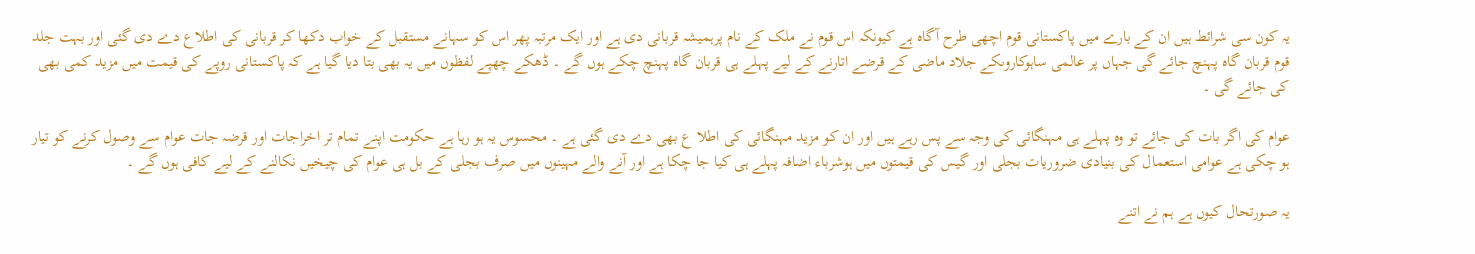یہ کون سی شرائط ہیں ان کے بارے میں پاکستانی قوم اچھی طرح آگاہ ہے کیونکہ اس قوم نے ملک کے نام پرہمیشہ قربانی دی ہے اور ایک مرتبہ پھر اس کو سہانے مستقبل کے خواب دکھا کر قربانی کی اطلاع دے دی گئی اور بہت جلد قوم قربان گاہ پہنچ جائے گی جہاں پر عالمی ساہوکاروںکے جلاد ماضی کے قرضے اتارنے کے لیے پہلے ہی قربان گاہ پہنچ چکے ہوں گے ۔ ڈھکے چھپے لفظوں میں یہ بھی بتا دیا گیا ہے کہ پاکستانی روپے کی قیمت میں مزید کمی بھی کی جائے گی ۔

عوام کی اگر بات کی جائے تو وہ پہلے ہی مہنگائی کی وجہ سے پس رہے ہیں اور ان کو مزید مہنگائی کی اطلا ع بھی دے دی گئی ہے ۔ محسوس یہ ہو رہا ہے حکومت اپنے تمام تر اخراجات اور قرضہ جات عوام سے وصول کرنے کو تیار ہو چکی ہے عوامی استعمال کی بنیادی ضروریات بجلی اور گیس کی قیمتوں میں ہوشرباء اضافہ پہلے ہی کیا جا چکا ہے اور آنے والے مہینوں میں صرف بجلی کے بل ہی عوام کی چیخیں نکالنے کے لیے کافی ہوں گے ۔

یہ صورتحال کیوں ہے ہم نے اتنے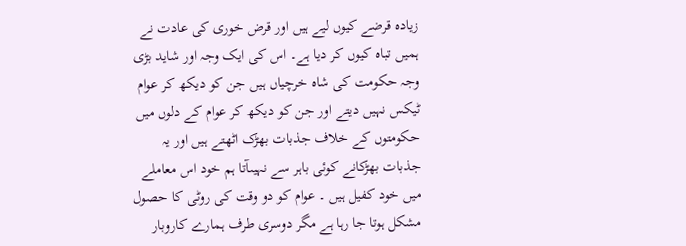زیادہ قرضے کیوں لیے ہیں اور قرض خوری کی عادت نے ہمیں تباہ کیوں کر دیا ہے۔ اس کی ایک وجہ اور شاید بڑی وجہ حکومت کی شاہ خرچیاں ہیں جن کو دیکھ کر عوام ٹیکس نہیں دیتے اور جن کو دیکھ کر عوام کے دلوں میں حکومتوں کے خلاف جذبات بھڑک اٹھتے ہیں اور یہ جذبات بھڑکانے کوئی باہر سے نہیںآتا ہم خود اس معاملے میں خود کفیل ہیں ۔ عوام کو دو وقت کی روٹی کا حصول مشکل ہوتا جا رہا ہے مگر دوسری طرف ہمارے کاروبار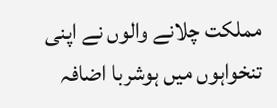مملکت چلانے والوں نے اپنی تنخواہوں میں ہوشربا اضافہ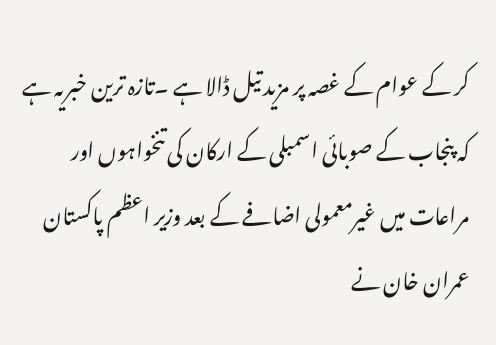کر کے عوام کے غصہ پر مزید تیل ڈالا ہے ۔تازہ ترین خبریہ ہے کہ پنجاب کے صوبائی اسمبلی کے ارکان کی تنخواہوں اور مراعات میں غیرمعمولی اضافے کے بعد وزیر اعظم پاکستان عمران خان نے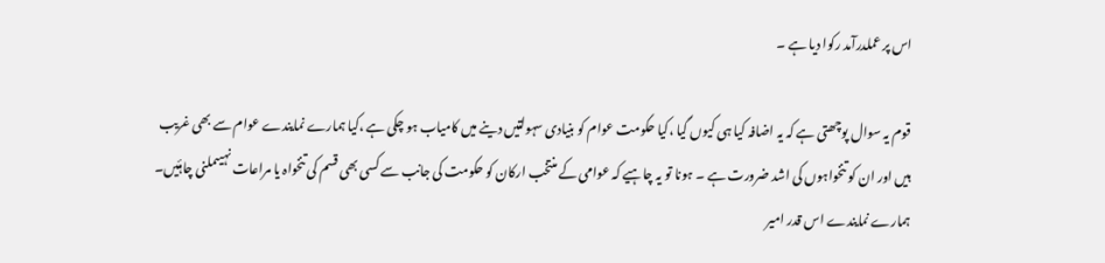اس پر عملدرآمد رکوا دیا ہے ۔

قوم یہ سوال پوچھتی ہے کہ یہ اضافہ کیا ہی کیوں گیا ،کیا حکومت عوام کو بنیادی سہولتیں دینے میں کامیاب ہو چکی ہے ،کیا ہمارے نمایندے عوام سے بھی غریب ہیں اور ان کو تنخواہوں کی اشد ضرورت ہے ۔ ہونا تو یہ چاہیے کہ عوامی کے منتخب ارکان کو حکومت کی جانب سے کسی بھی قسم کی تنخواہ یا مراعات نہیںملنی چاہئیں۔ ہمارے نمایندے اس قدر امیر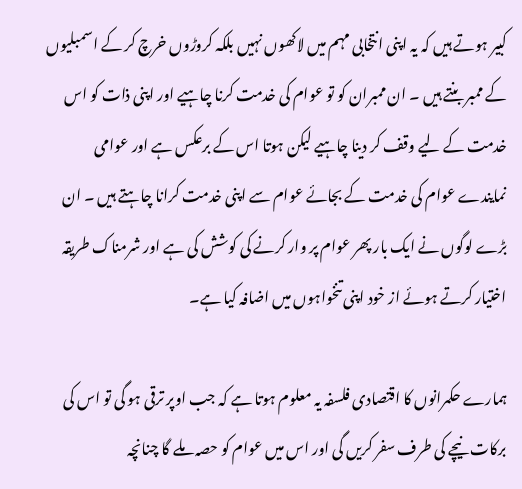کبیر ہوتے ہیں کہ یہ اپنی انتخابی مہم میں لاکھوں نہیں بلکہ کروڑوں خرچ کر کے اسمبلیوں کے ممبر بنتے ہیں ۔ ان ممبران کو تو عوام کی خدمت کرنا چاہیے اور اپنی ذات کو اس خدمت کے لیے وقف کر دینا چاہیے لیکن ہوتا اس کے برعکس ہے اور عوامی نمایندے عوام کی خدمت کے بجائے عوام سے اپنی خدمت کرانا چاہتے ہیں ۔ ان بڑے لوگوں نے ایک بار پھر عوام پر وار کرنے کی کوشش کی ہے اور شرمناک طریقہ اختیار کرتے ہوئے از خود اپنی تنخواہوں میں اضافہ کیا ہے۔

ہمارے حکمرانوں کا اقتصادی فلسفہ یہ معلوم ہوتا ہے کہ جب اوپر ترقی ہو گی تو اس کی برکات نیچے کی طرف سفر کریں گی اور اس میں عوام کو حصہ ملے گا چنانچہ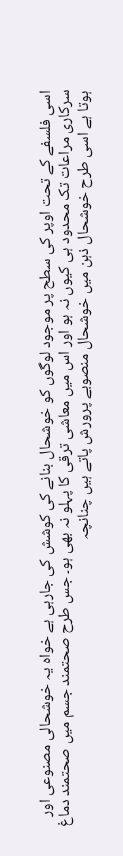اسی فلسفے کے تحت اوپر کی سطح پر موجود لوگوں کو خوشحال بنانے کی کوشش کی جارہی ہے خواہ یہ خوشحالی مصنوعی اور سرکاری مراعات تک محدود ہی کیوں نہ ہو اور اس میں معاشی ترقی کا پہلو نہ بھی ہو۔ جس طرح صحتمند جسم میں صحتمند دماغ ہوتا ہے اسی طرح خوشحال ذہن میں خوشحال منصوبے پرورش پاتے ہیں چنانچہ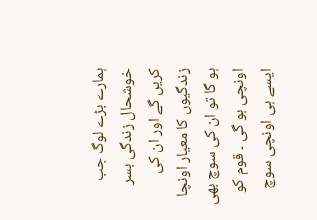ہمارے بڑے لوگ جب خوشحال زندگی بسر کریں گے اور ان کی زندگیوں کا معیار اونچا ہو گا تو ان کی سوچ بھی اونچی ہو گی ۔ قوم کو ایسے ہی اونچی سوچ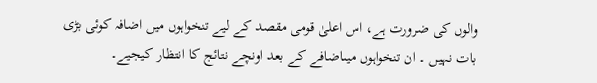والوں کی ضرورت ہے، اس اعلیٰ قومی مقصد کے لیے تنخواہوں میں اضافہ کوئی بڑی بات نہیں ۔ ان تنخواہوں میںاضافے کے بعد اونچے نتائج کا انتظار کیجیے۔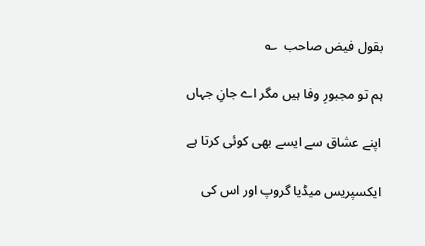بقول فیض صاحب  ؎

ہم تو مجبورِ وفا ہیں مگر اے جانِ جہاں

اپنے عشاق سے ایسے بھی کوئی کرتا ہے

ایکسپریس میڈیا گروپ اور اس کی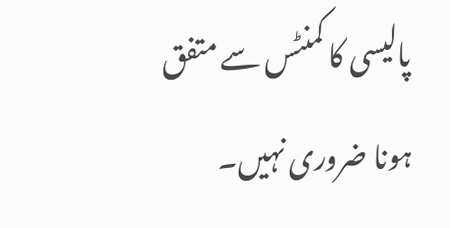پالیسی کا کمنٹس سے متفق ہونا ضروری نہیں۔